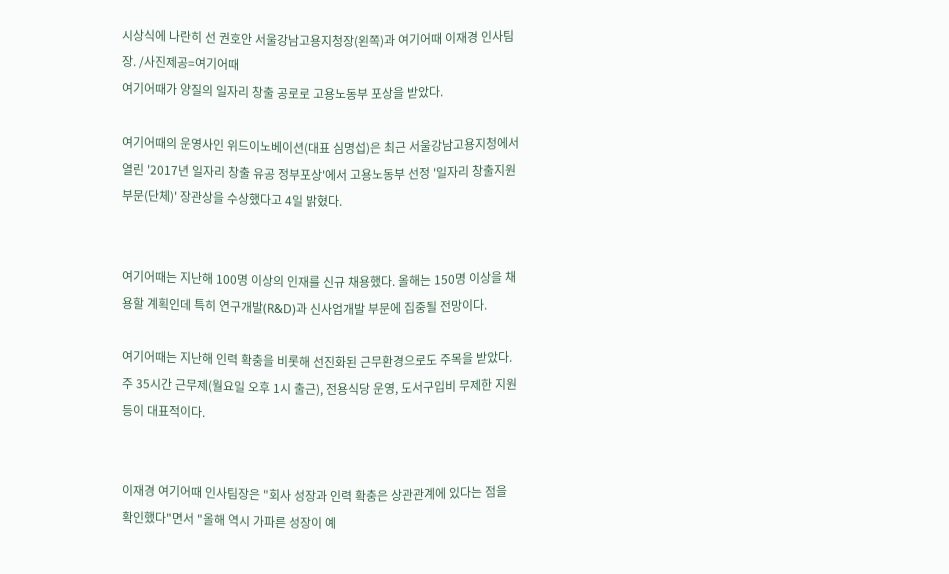시상식에 나란히 선 권호안 서울강남고용지청장(왼쪽)과 여기어때 이재경 인사팀장. /사진제공=여기어때
여기어때가 양질의 일자리 창출 공로로 고용노동부 포상을 받았다.

여기어때의 운영사인 위드이노베이션(대표 심명섭)은 최근 서울강남고용지청에서 열린 '2017년 일자리 창출 유공 정부포상'에서 고용노동부 선정 '일자리 창출지원 부문(단체)' 장관상을 수상했다고 4일 밝혔다.


여기어때는 지난해 100명 이상의 인재를 신규 채용했다. 올해는 150명 이상을 채용할 계획인데 특히 연구개발(R&D)과 신사업개발 부문에 집중될 전망이다.

여기어때는 지난해 인력 확충을 비롯해 선진화된 근무환경으로도 주목을 받았다. 주 35시간 근무제(월요일 오후 1시 출근), 전용식당 운영, 도서구입비 무제한 지원 등이 대표적이다.


이재경 여기어때 인사팀장은 "회사 성장과 인력 확충은 상관관계에 있다는 점을 확인했다"면서 "올해 역시 가파른 성장이 예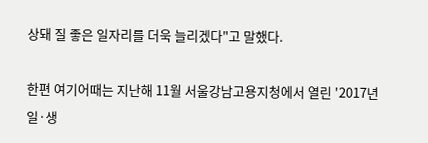상돼 질 좋은 일자리를 더욱 늘리겠다"고 말했다.

한편 여기어때는 지난해 11월 서울강남고용지청에서 열린 '2017년 일·생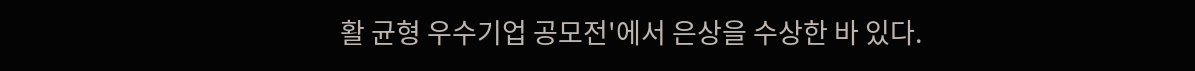활 균형 우수기업 공모전'에서 은상을 수상한 바 있다.